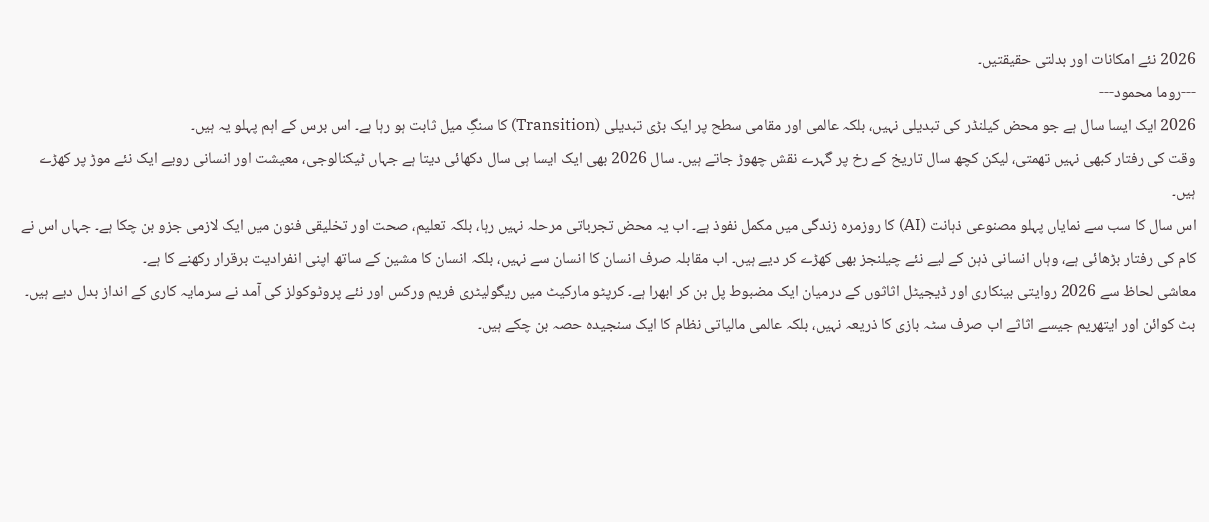2026 نئے امکانات اور بدلتی حقیقتیں۔
---روما محمود---
2026 ایک ایسا سال ہے جو محض کیلنڈر کی تبدیلی نہیں، بلکہ عالمی اور مقامی سطح پر ایک بڑی تبدیلی (Transition) کا سنگِ میل ثابت ہو رہا ہے۔ اس برس کے اہم پہلو یہ ہیں۔
وقت کی رفتار کبھی نہیں تھمتی، لیکن کچھ سال تاریخ کے رخ پر گہرے نقش چھوڑ جاتے ہیں۔ سال 2026 بھی ایک ایسا ہی سال دکھائی دیتا ہے جہاں ٹیکنالوجی، معیشت اور انسانی رویے ایک نئے موڑ پر کھڑے ہیں۔
اس سال کا سب سے نمایاں پہلو مصنوعی ذہانت (AI) کا روزمرہ زندگی میں مکمل نفوذ ہے۔ اب یہ محض تجرباتی مرحلہ نہیں رہا، بلکہ تعلیم، صحت اور تخلیقی فنون میں ایک لازمی جزو بن چکا ہے۔ جہاں اس نے کام کی رفتار بڑھائی ہے، وہاں انسانی ذہن کے لیے نئے چیلنجز بھی کھڑے کر دیے ہیں۔ اب مقابلہ صرف انسان کا انسان سے نہیں، بلکہ انسان کا مشین کے ساتھ اپنی انفرادیت برقرار رکھنے کا ہے۔
معاشی لحاظ سے 2026 روایتی بینکاری اور ڈیجیٹل اثاثوں کے درمیان ایک مضبوط پل بن کر ابھرا ہے۔ کرپٹو مارکیٹ میں ریگولیٹری فریم ورکس اور نئے پروٹوکولز کی آمد نے سرمایہ کاری کے انداز بدل دیے ہیں۔ بٹ کوائن اور ایتھریم جیسے اثاثے اب صرف سٹہ بازی کا ذریعہ نہیں، بلکہ عالمی مالیاتی نظام کا ایک سنجیدہ حصہ بن چکے ہیں۔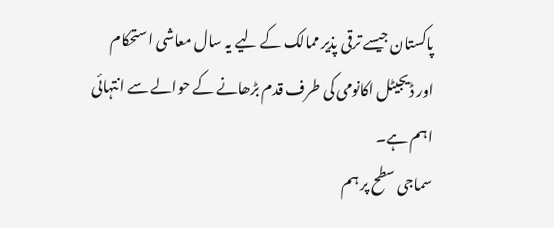پاکستان جیسے ترقی پذیر ممالک کے لیے یہ سال معاشی استحکام اور ڈیجیٹل اکانومی کی طرف قدم بڑھانے کے حوالے سے انتہائی اہم ہے۔
سماجی سطح پر ہم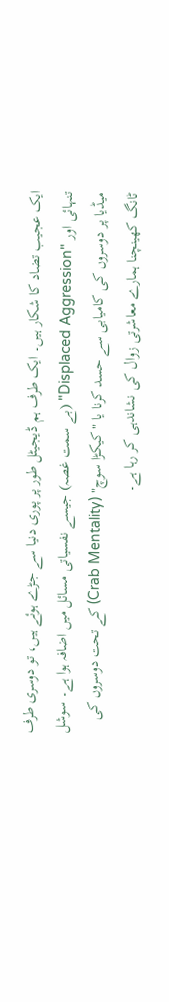ایک عجیب تضاد کا شکار ہیں۔ ایک طرف ہم ڈیجیٹل طور پر پوری دنیا سے جڑے ہوئے ہیں، تو دوسری طرف تنہائی اور "Displaced Aggression" (بے سمت غصہ) جیسے نفسیاتی مسائل میں اضافہ ہوا ہے۔ سوشل میڈیا پر دوسروں کی کامیابی سے حسد کرنا یا "کیکڑا سوچ" (Crab Mentality) کے تحت دوسروں کی ٹانگ کھینچنا ہمارے معاشرتی زوال کی نشاندہی کر رہا ہے۔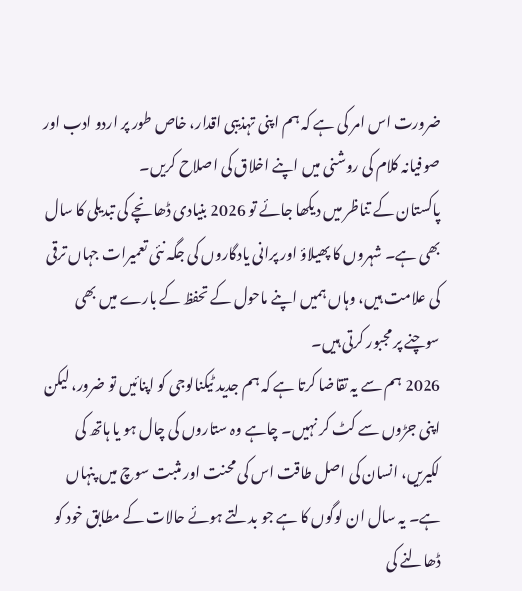ضرورت اس امر کی ہے کہ ہم اپنی تہذیبی اقدار، خاص طور پر اردو ادب اور صوفیانہ کلام کی روشنی میں اپنے اخلاق کی اصلاح کریں۔
پاکستان کے تناظر میں دیکھا جائے تو 2026 بنیادی ڈھانچے کی تبدیلی کا سال بھی ہے۔ شہروں کا پھیلاؤ اور پرانی یادگاروں کی جگہ نئی تعمیرات جہاں ترقی کی علامت ہیں، وہاں ہمیں اپنے ماحول کے تحفظ کے بارے میں بھی سوچنے پر مجبور کرتی ہیں۔
2026 ہم سے یہ تقاضا کرتا ہے کہ ہم جدید ٹیکنالوجی کو اپنائیں تو ضرور، لیکن اپنی جڑوں سے کٹ کر نہیں۔ چاہے وہ ستاروں کی چال ہو یا ہاتھ کی لکیریں، انسان کی اصل طاقت اس کی محنت اور مثبت سوچ میں پنہاں ہے۔ یہ سال ان لوگوں کا ہے جو بدلتے ہوئے حالات کے مطابق خود کو ڈھالنے کی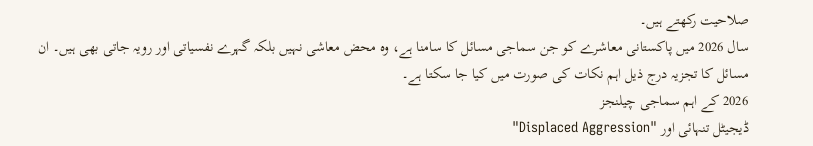صلاحیت رکھتے ہیں۔
سال 2026 میں پاکستانی معاشرے کو جن سماجی مسائل کا سامنا ہے، وہ محض معاشی نہیں بلکہ گہرے نفسیاتی اور رویہ جاتی بھی ہیں۔ ان مسائل کا تجزیہ درج ذیل اہم نکات کی صورت میں کیا جا سکتا ہے۔
2026 کے اہم سماجی چیلنجز
ڈیجیٹل تنہائی اور "Displaced Aggression"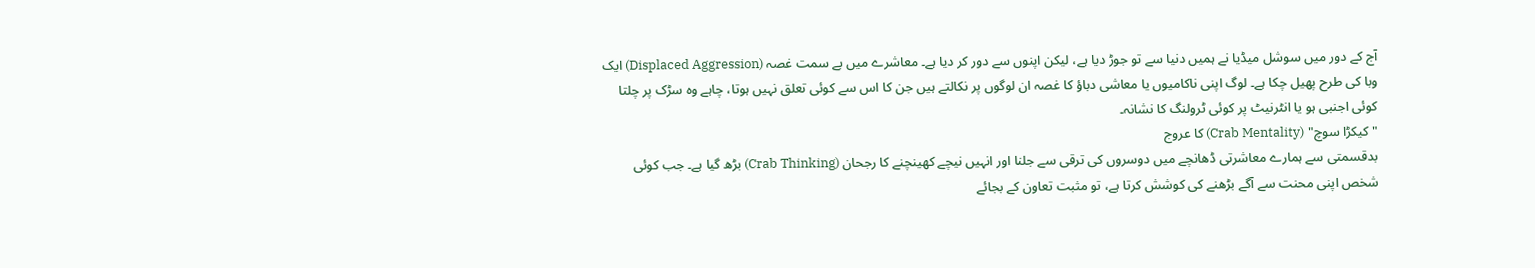آج کے دور میں سوشل میڈیا نے ہمیں دنیا سے تو جوڑ دیا ہے، لیکن اپنوں سے دور کر دیا ہے۔ معاشرے میں بے سمت غصہ (Displaced Aggression) ایک وبا کی طرح پھیل چکا ہے۔ لوگ اپنی ناکامیوں یا معاشی دباؤ کا غصہ ان لوگوں پر نکالتے ہیں جن کا اس سے کوئی تعلق نہیں ہوتا، چاہے وہ سڑک پر چلتا کوئی اجنبی ہو یا انٹرنیٹ پر کوئی ٹرولنگ کا نشانہ۔
"کیکڑا سوچ" (Crab Mentality) کا عروج
بدقسمتی سے ہمارے معاشرتی ڈھانچے میں دوسروں کی ترقی سے جلنا اور انہیں نیچے کھینچنے کا رجحان (Crab Thinking) بڑھ گیا ہے۔ جب کوئی شخص اپنی محنت سے آگے بڑھنے کی کوشش کرتا ہے، تو مثبت تعاون کے بجائے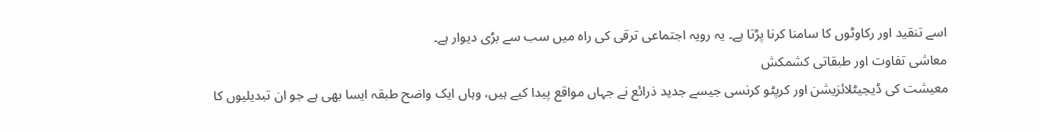اسے تنقید اور رکاوٹوں کا سامنا کرنا پڑتا ہے۔ یہ رویہ اجتماعی ترقی کی راہ میں سب سے بڑی دیوار ہے۔
معاشی تفاوت اور طبقاتی کشمکش
معیشت کی ڈیجیٹلائزیشن اور کرپٹو کرنسی جیسے جدید ذرائع نے جہاں مواقع پیدا کیے ہیں، وہاں ایک واضح طبقہ ایسا بھی ہے جو ان تبدیلیوں کا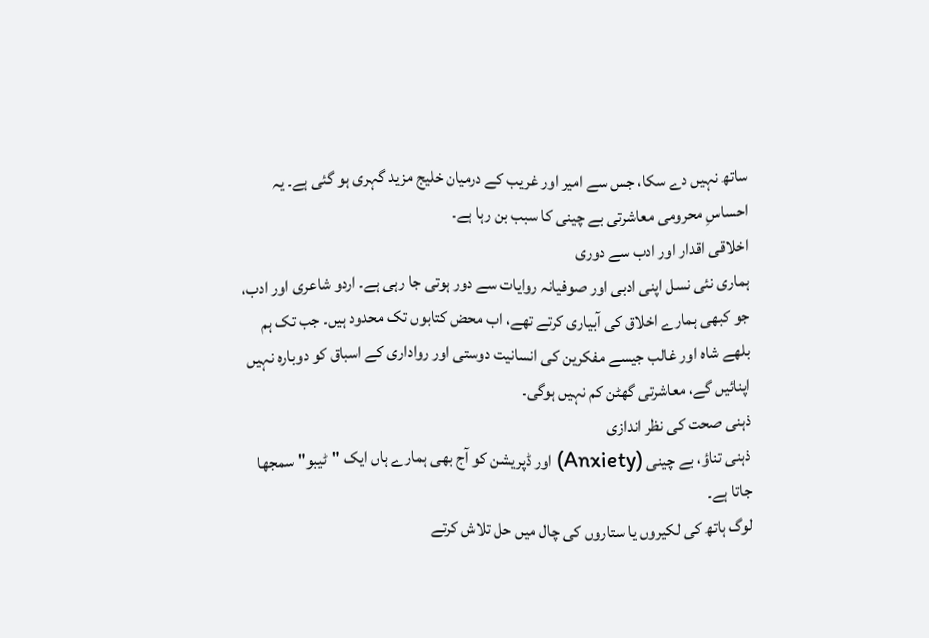ساتھ نہیں دے سکا، جس سے امیر اور غریب کے درمیان خلیج مزید گہری ہو گئی ہے۔ یہ احساسِ محرومی معاشرتی بے چینی کا سبب بن رہا ہے۔
اخلاقی اقدار اور ادب سے دوری
ہماری نئی نسل اپنی ادبی اور صوفیانہ روایات سے دور ہوتی جا رہی ہے۔ اردو شاعری اور ادب، جو کبھی ہمارے اخلاق کی آبیاری کرتے تھے، اب محض کتابوں تک محدود ہیں۔ جب تک ہم بلھے شاہ اور غالب جیسے مفکرین کی انسانیت دوستی اور رواداری کے اسباق کو دوبارہ نہیں اپنائیں گے، معاشرتی گھٹن کم نہیں ہوگی۔
ذہنی صحت کی نظر اندازی
ذہنی تناؤ، بے چینی (Anxiety) اور ڈپریشن کو آج بھی ہمارے ہاں ایک "ٹیبو" سمجھا جاتا ہے۔
لوگ ہاتھ کی لکیروں یا ستاروں کی چال میں حل تلاش کرتے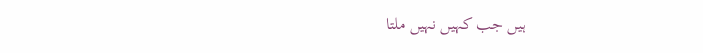ہیں جب کہیں نہیں ملتا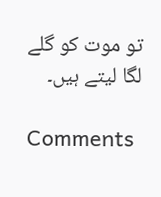تو موت کو گلے لگا لیتے ہیں۔

Comments